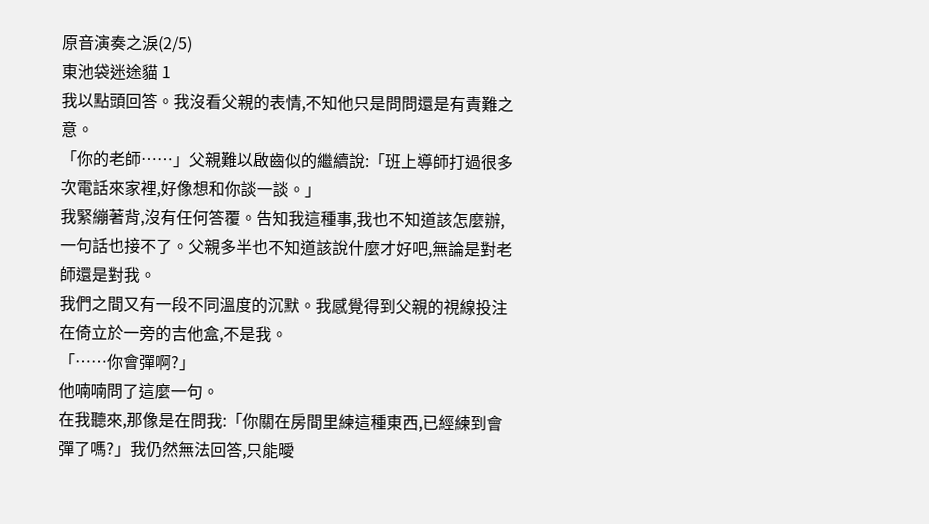原音演奏之淚(2/5)
東池袋迷途貓 1
我以點頭回答。我沒看父親的表情,不知他只是問問還是有責難之意。
「你的老師……」父親難以啟齒似的繼續說:「班上導師打過很多次電話來家裡,好像想和你談一談。」
我緊繃著背,沒有任何答覆。告知我這種事,我也不知道該怎麼辦,一句話也接不了。父親多半也不知道該說什麼才好吧,無論是對老師還是對我。
我們之間又有一段不同溫度的沉默。我感覺得到父親的視線投注在倚立於一旁的吉他盒,不是我。
「……你會彈啊?」
他喃喃問了這麼一句。
在我聽來,那像是在問我:「你關在房間里練這種東西,已經練到會彈了嗎?」我仍然無法回答,只能曖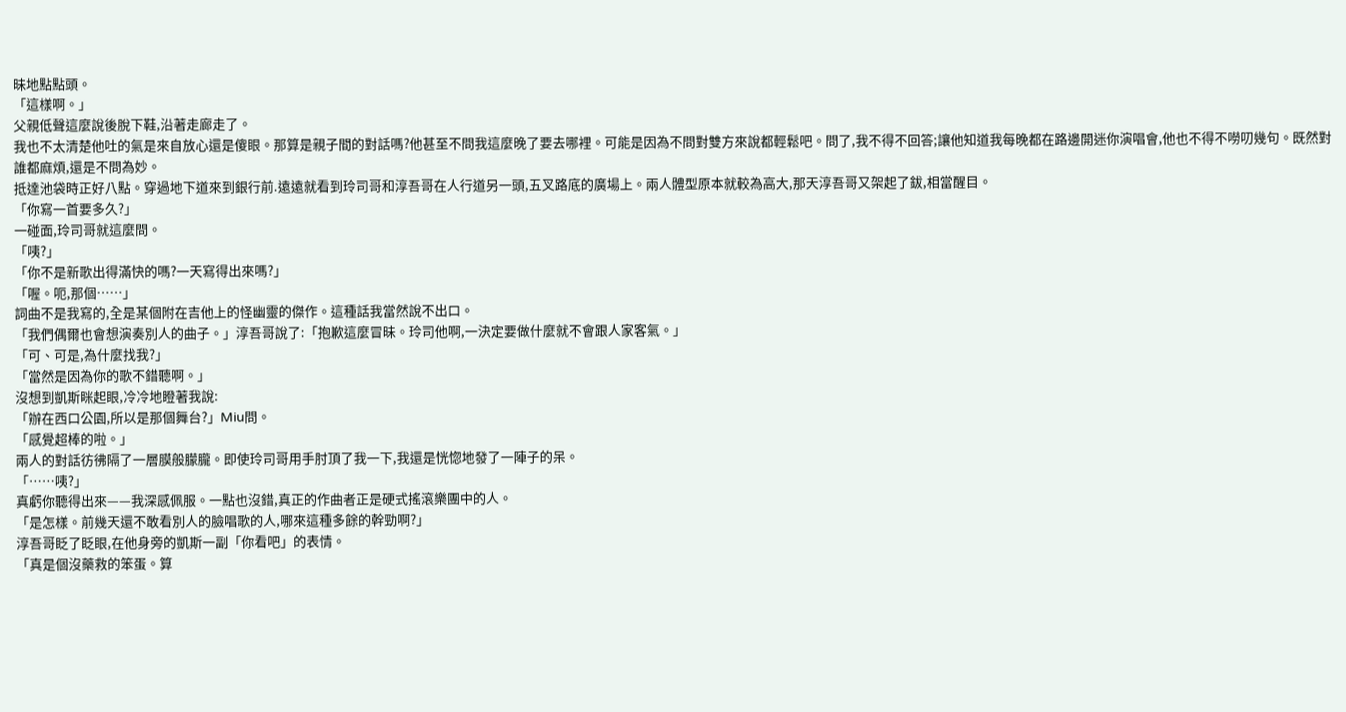昧地點點頭。
「這樣啊。」
父親低聲這麼說後脫下鞋,沿著走廊走了。
我也不太清楚他吐的氣是來自放心還是傻眼。那算是親子間的對話嗎?他甚至不問我這麼晚了要去哪裡。可能是因為不問對雙方來說都輕鬆吧。問了,我不得不回答;讓他知道我每晚都在路邊開迷你演唱會,他也不得不嘮叨幾句。既然對誰都麻煩,還是不問為妙。
抵達池袋時正好八點。穿過地下道來到銀行前.遠遠就看到玲司哥和淳吾哥在人行道另一頭,五叉路底的廣場上。兩人體型原本就較為高大,那天淳吾哥又架起了鈸,相當醒目。
「你寫一首要多久?」
一碰面,玲司哥就這麼問。
「咦?」
「你不是新歌出得滿快的嗎?一天寫得出來嗎?」
「喔。呃,那個……」
詞曲不是我寫的,全是某個附在吉他上的怪幽靈的傑作。這種話我當然說不出口。
「我們偶爾也會想演奏別人的曲子。」淳吾哥說了:「抱歉這麼冒昧。玲司他啊,一決定要做什麼就不會跟人家客氣。」
「可、可是,為什麼找我?」
「當然是因為你的歌不錯聽啊。」
沒想到凱斯眯起眼,冷冷地瞪著我說:
「辦在西口公園,所以是那個舞台?」Miu問。
「感覺超棒的啦。」
兩人的對話彷彿隔了一層膜般朦朧。即使玲司哥用手肘頂了我一下,我還是恍惚地發了一陣子的呆。
「……咦?」
真虧你聽得出來——我深感佩服。一點也沒錯,真正的作曲者正是硬式搖滾樂團中的人。
「是怎樣。前幾天還不敢看別人的臉唱歌的人,哪來這種多餘的幹勁啊?」
淳吾哥眨了眨眼,在他身旁的凱斯一副「你看吧」的表情。
「真是個沒藥救的笨蛋。算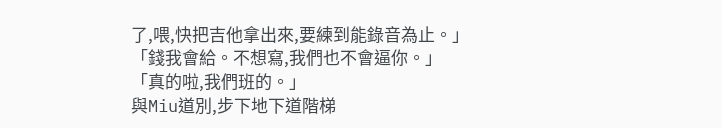了,喂,快把吉他拿出來,要練到能錄音為止。」
「錢我會給。不想寫,我們也不會逼你。」
「真的啦,我們班的。」
與Miu道別,步下地下道階梯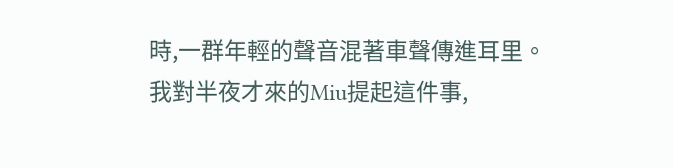時,一群年輕的聲音混著車聲傳進耳里。
我對半夜才來的Miu提起這件事,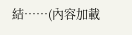結……(內容加載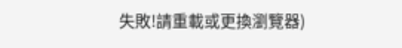失敗!請重載或更換瀏覽器)